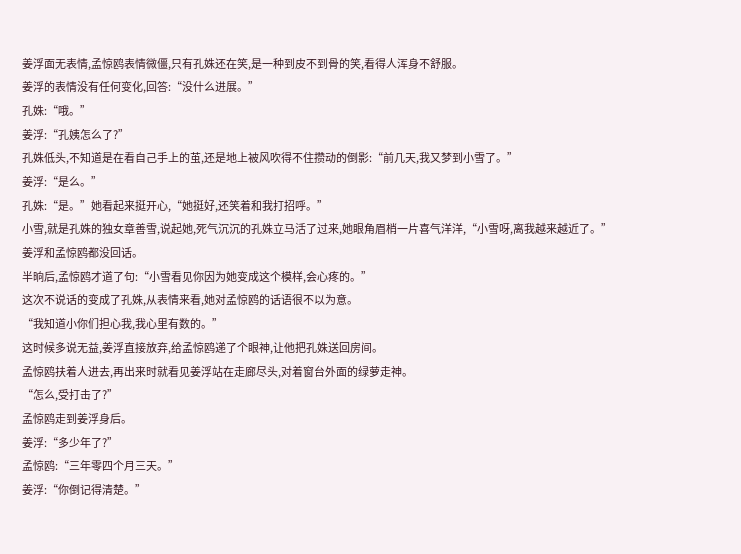姜浮面无表情,孟惊鸥表情微僵,只有孔姝还在笑,是一种到皮不到骨的笑,看得人浑身不舒服。
姜浮的表情没有任何变化,回答:“没什么进展。”
孔姝:“哦。”
姜浮:“孔姨怎么了?”
孔姝低头,不知道是在看自己手上的茧,还是地上被风吹得不住攒动的倒影:“前几天,我又梦到小雪了。”
姜浮:“是么。”
孔姝:“是。”她看起来挺开心,“她挺好,还笑着和我打招呼。”
小雪,就是孔姝的独女章善雪,说起她,死气沉沉的孔姝立马活了过来,她眼角眉梢一片喜气洋洋,“小雪呀,离我越来越近了。”
姜浮和孟惊鸥都没回话。
半晌后,孟惊鸥才道了句:“小雪看见你因为她变成这个模样,会心疼的。”
这次不说话的变成了孔姝,从表情来看,她对孟惊鸥的话语很不以为意。
“我知道小你们担心我,我心里有数的。”
这时候多说无益,姜浮直接放弃,给孟惊鸥递了个眼神,让他把孔姝送回房间。
孟惊鸥扶着人进去,再出来时就看见姜浮站在走廊尽头,对着窗台外面的绿萝走神。
“怎么,受打击了?”
孟惊鸥走到姜浮身后。
姜浮:“多少年了?”
孟惊鸥:“三年零四个月三天。”
姜浮:“你倒记得清楚。”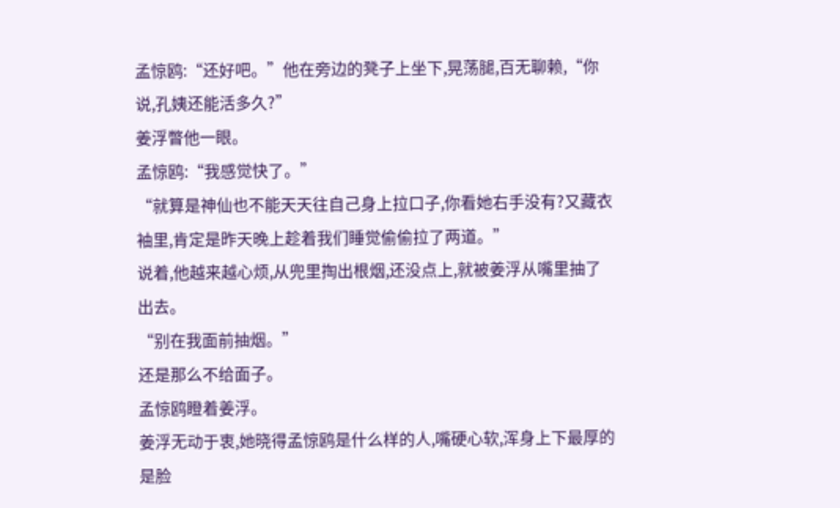孟惊鸥:“还好吧。”他在旁边的凳子上坐下,晃荡腿,百无聊赖,“你说,孔姨还能活多久?”
姜浮瞥他一眼。
孟惊鸥:“我感觉快了。”
“就算是神仙也不能天天往自己身上拉口子,你看她右手没有?又藏衣袖里,肯定是昨天晚上趁着我们睡觉偷偷拉了两道。”
说着,他越来越心烦,从兜里掏出根烟,还没点上,就被姜浮从嘴里抽了出去。
“别在我面前抽烟。”
还是那么不给面子。
孟惊鸥瞪着姜浮。
姜浮无动于衷,她晓得孟惊鸥是什么样的人,嘴硬心软,浑身上下最厚的是脸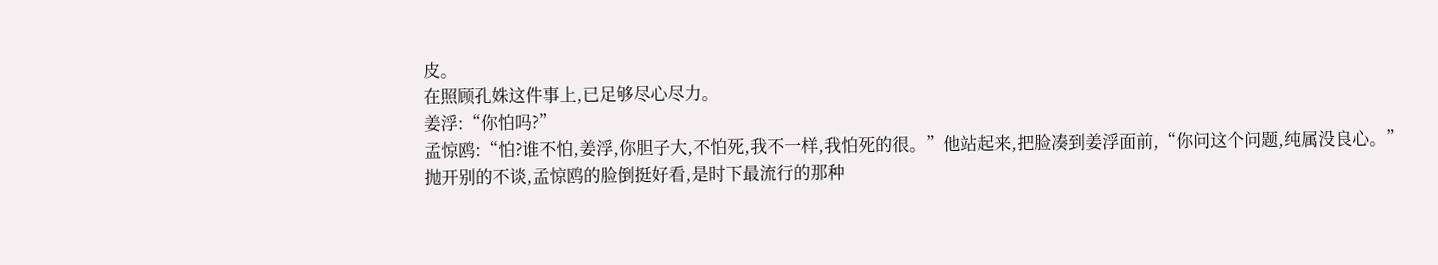皮。
在照顾孔姝这件事上,已足够尽心尽力。
姜浮:“你怕吗?”
孟惊鸥:“怕?谁不怕,姜浮,你胆子大,不怕死,我不一样,我怕死的很。”他站起来,把脸凑到姜浮面前,“你问这个问题,纯属没良心。”
抛开别的不谈,孟惊鸥的脸倒挺好看,是时下最流行的那种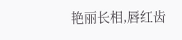艳丽长相,唇红齿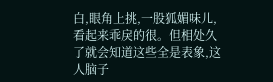白,眼角上挑,一股狐媚味儿,看起来乖戾的很。但相处久了就会知道这些全是表象,这人脑子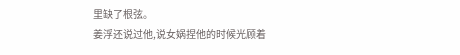里缺了根弦。
姜浮还说过他,说女娲捏他的时候光顾着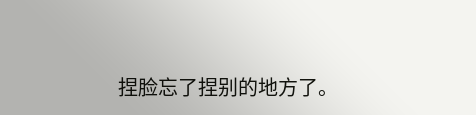捏脸忘了捏别的地方了。